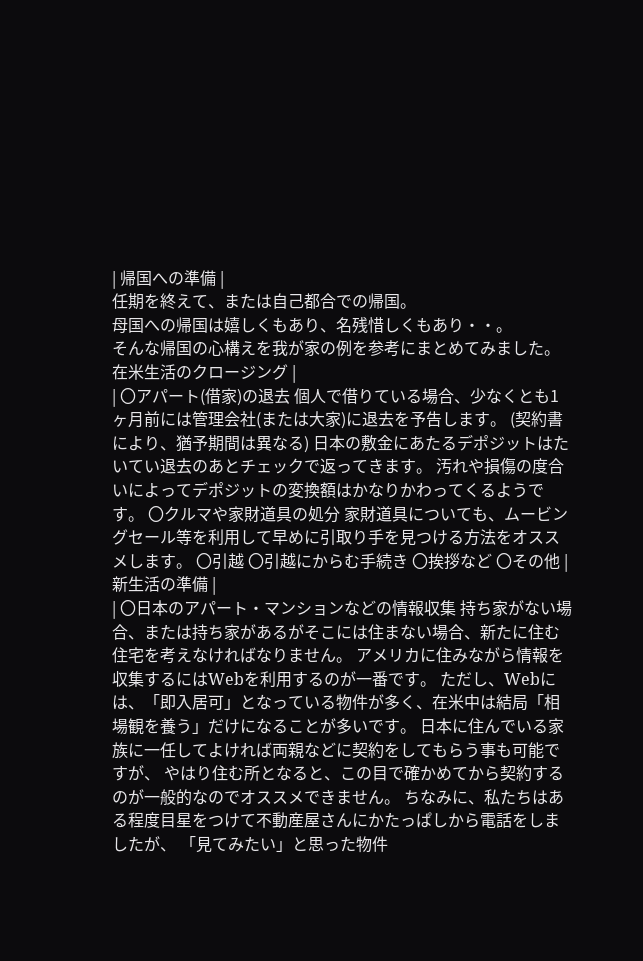| 帰国への準備 |
任期を終えて、または自己都合での帰国。
母国への帰国は嬉しくもあり、名残惜しくもあり・・。
そんな帰国の心構えを我が家の例を参考にまとめてみました。
在米生活のクロージング |
| 〇アパート(借家)の退去 個人で借りている場合、少なくとも1ヶ月前には管理会社(または大家)に退去を予告します。 (契約書により、猶予期間は異なる) 日本の敷金にあたるデポジットはたいてい退去のあとチェックで返ってきます。 汚れや損傷の度合いによってデポジットの変換額はかなりかわってくるようです。 〇クルマや家財道具の処分 家財道具についても、ムービングセール等を利用して早めに引取り手を見つける方法をオススメします。 〇引越 〇引越にからむ手続き 〇挨拶など 〇その他 |
新生活の準備 |
| 〇日本のアパート・マンションなどの情報収集 持ち家がない場合、または持ち家があるがそこには住まない場合、新たに住む住宅を考えなければなりません。 アメリカに住みながら情報を収集するにはWebを利用するのが一番です。 ただし、Webには、「即入居可」となっている物件が多く、在米中は結局「相場観を養う」だけになることが多いです。 日本に住んでいる家族に一任してよければ両親などに契約をしてもらう事も可能ですが、 やはり住む所となると、この目で確かめてから契約するのが一般的なのでオススメできません。 ちなみに、私たちはある程度目星をつけて不動産屋さんにかたっぱしから電話をしましたが、 「見てみたい」と思った物件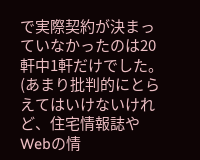で実際契約が決まっていなかったのは20軒中1軒だけでした。 (あまり批判的にとらえてはいけないけれど、住宅情報誌やWebの情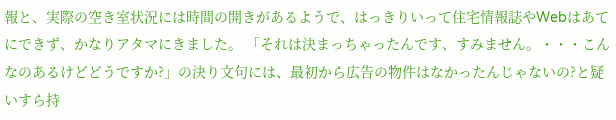報と、実際の空き室状況には時間の開きがあるようで、はっきりいって住宅情報誌やWebはあてにできず、かなりアタマにきました。 「それは決まっちゃったんです、すみません。・・・こんなのあるけどどうですか?」の決り文句には、最初から広告の物件はなかったんじゃないの?と疑いすら持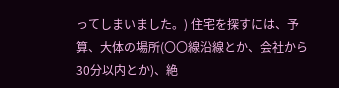ってしまいました。) 住宅を探すには、予算、大体の場所(〇〇線沿線とか、会社から30分以内とか)、絶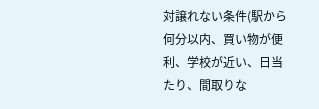対譲れない条件(駅から何分以内、買い物が便利、学校が近い、日当たり、間取りな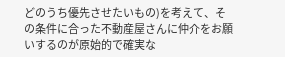どのうち優先させたいもの)を考えて、その条件に合った不動産屋さんに仲介をお願いするのが原始的で確実な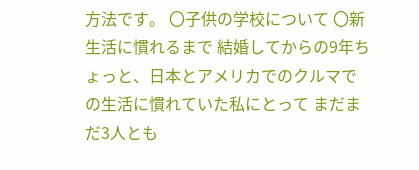方法です。 〇子供の学校について 〇新生活に慣れるまで 結婚してからの9年ちょっと、日本とアメリカでのクルマでの生活に慣れていた私にとって まだまだ3人とも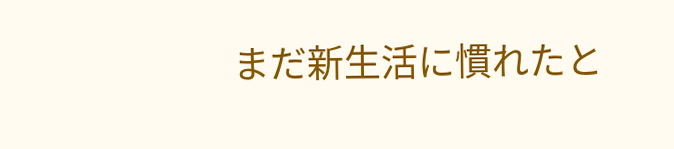まだ新生活に慣れたと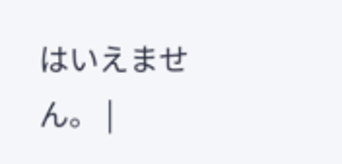はいえません。 |